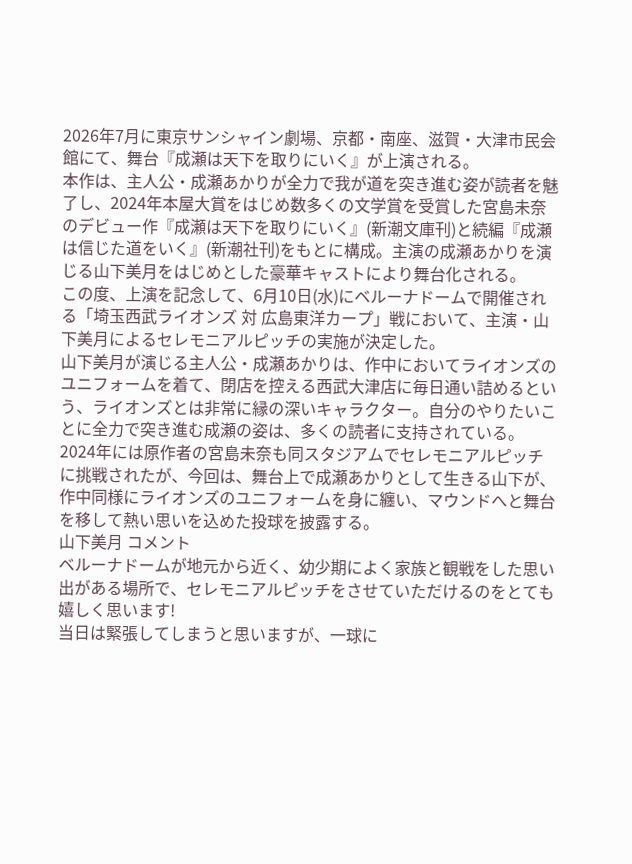2026年7月に東京サンシャイン劇場、京都・南座、滋賀・大津市民会館にて、舞台『成瀬は天下を取りにいく』が上演される。
本作は、主人公・成瀬あかりが全力で我が道を突き進む姿が読者を魅了し、2024年本屋大賞をはじめ数多くの文学賞を受賞した宮島未奈のデビュー作『成瀬は天下を取りにいく』(新潮文庫刊)と続編『成瀬は信じた道をいく』(新潮社刊)をもとに構成。主演の成瀬あかりを演じる山下美月をはじめとした豪華キャストにより舞台化される。
この度、上演を記念して、6月10日(水)にベルーナドームで開催される「埼玉西武ライオンズ 対 広島東洋カープ」戦において、主演・山下美月によるセレモニアルピッチの実施が決定した。
山下美月が演じる主人公・成瀬あかりは、作中においてライオンズのユニフォームを着て、閉店を控える西武大津店に毎日通い詰めるという、ライオンズとは非常に縁の深いキャラクター。自分のやりたいことに全力で突き進む成瀬の姿は、多くの読者に支持されている。
2024年には原作者の宮島未奈も同スタジアムでセレモニアルピッチに挑戦されたが、今回は、舞台上で成瀬あかりとして生きる山下が、作中同様にライオンズのユニフォームを身に纏い、マウンドへと舞台を移して熱い思いを込めた投球を披露する。
山下美月 コメント
ベルーナドームが地元から近く、幼少期によく家族と観戦をした思い出がある場所で、セレモニアルピッチをさせていただけるのをとても嬉しく思います!
当日は緊張してしまうと思いますが、一球に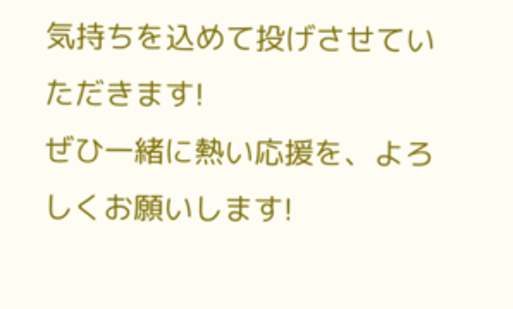気持ちを込めて投げさせていただきます!
ぜひ一緒に熱い応援を、よろしくお願いします!